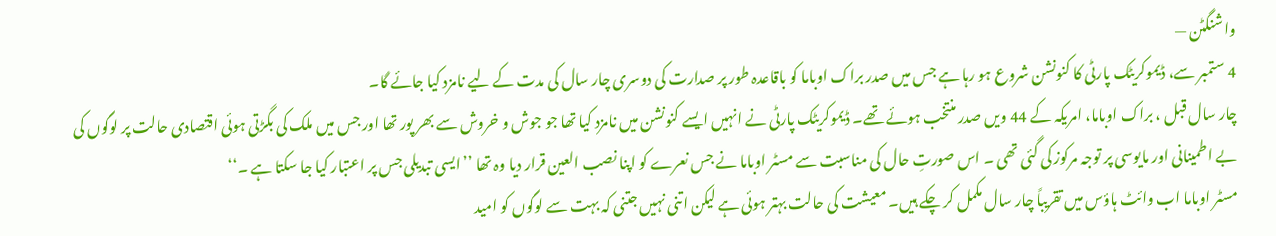واشنگٹن —
4 ستمبر سے، ڈیموکریٹک پارٹی کا کنونشن شروع ہو رہا ہے جس میں صدر براک اوباما کو باقاعدہ طور پر صدارت کی دوسری چار سال کی مدت کے لیے نامزد کیا جائے گا۔
چار سال قبل ، براک اوباما، امریکہ کے 44 ویں صدر منتخب ہوئے تھے۔ ڈیموکریٹک پارٹی نے انہیں ایسے کنونشن میں نامزد کیا تھا جو جوش و خروش سے بھر پور تھا اور جس میں ملک کی بگڑتی ہوئی اقتصادی حالت پر لوگوں کی بے اطمینانی اور مایوسی پر توجہ مرکوز کی گئی تھی ۔ اس صورتِ حال کی مناسبت سے مسٹر اوباما نے جس نعرے کو اپنا نصب العین قرار دیا وہ تھا ’’ایسی تبدیلی جس پر اعتبار کیا جا سکتا ہے ۔‘‘
مسٹر اوباما اب وائٹ ہاؤس میں تقریباً چار سال مکمل کر چکے ہیں۔ معیشت کی حالت بہتر ہوئی ہے لیکن اتنی نہیں جتنی کہ بہت سے لوگوں کو امید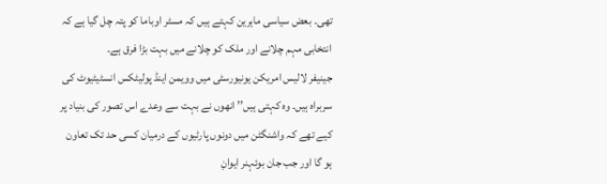تھی۔ بعض سیاسی ماہرین کہتے ہیں کہ مسٹر اوباما کو پتہ چل گیا ہے کہ انتخابی مہم چلانے اور ملک کو چلانے میں بہت بڑا فرق ہے۔
جینیفر لالیس امریکن یونیورسٹی میں وویمن اینڈ پولیٹکس انسٹیٹیوٹ کی سربراہ ہیں۔ وہ کہتی ہیں’’ انھوں نے بہت سے وعدے اس تصور کی بنیاد پر کیے تھے کہ واشنگٹن میں دونوں پارٹیوں کے درمیان کسی حد تک تعاون ہو گا اور جب جان بوئہنر ایوانِ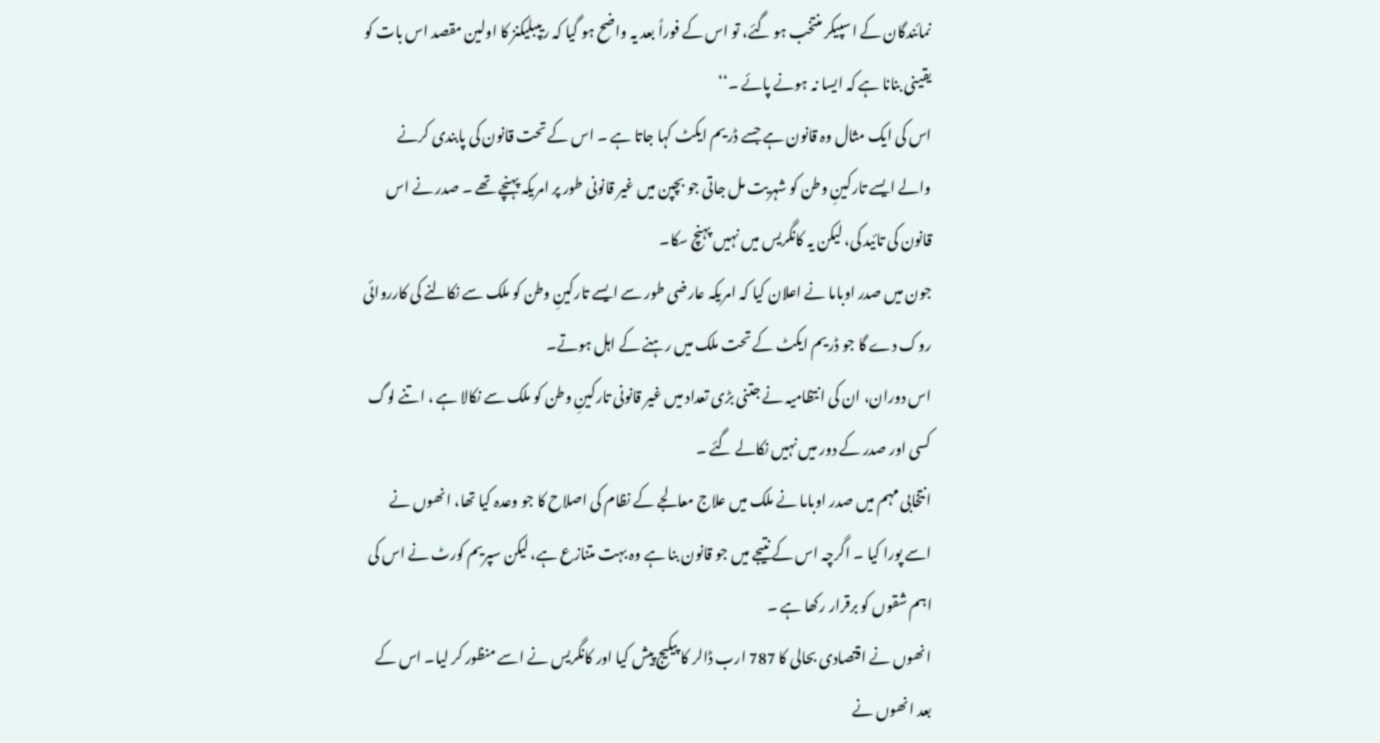نمائندگان کے اسپیکر منتخب ہو گئے، تو اس کے فوراً بعد یہ واضح ہو گیا کہ ریپبلیکنز کا اولین مقصد اس بات کو یقینی بنانا ہے کہ ایسا نہ ہونے پائے ۔‘‘
اس کی ایک مثال وہ قانون ہے جسے ڈریم ایکٹ کہا جاتا ہے ۔ اس کے تحت قانون کی پابندی کرنے والے ایسے تارکینِ وطن کو شہریت مل جاتی جو بچپن میں غیر قانونی طور پر امریکہ پہنچے تھے ۔ صدر نے اس قانون کی تائید کی، لیکن یہ کانگریس میں نہیں پہنچ سکا۔
جون میں صدر اوباما نے اعلان کیا کہ امریکہ عارضی طور سے ایسے تارکینِ وطن کو ملک سے نکالنے کی کارروائی روک دے گا جو ڈریم ایکٹ کے تحت ملک میں رہنے کے اہل ہوتے۔
اس دوران، ان کی انتظامیہ نے جتنی بڑی تعداد میں غیر قانونی تارکینِ وطن کو ملک سے نکالا ہے ، اتنے لوگ کسی اور صدر کے دور میں نہیں نکالے گئے ۔
انتخابی مہم میں صدر اوباما نے ملک میں علاج معالجے کے نظام کی اصلاح کا جو وعدہ کیا تھا، انھوں نے اسے پورا کیا ۔ اگرچہ اس کے نتیجے میں جو قانون بنا ہے وہ بہت متنازع ہے، لیکن سپریم کورٹ نے اس کی اہم شقوں کو برقرار رکھا ہے ۔
انھوں نے اقتصادی بحالی کا 787 ارب ڈالر کا پیکیج پیش کیا اور کانگریس نے اسے منظور کر لیا۔ اس کے بعد انھوں نے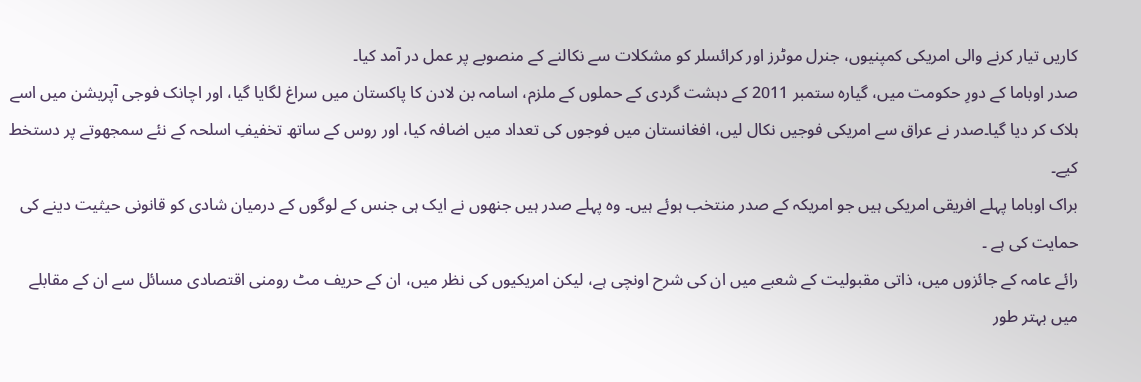کاریں تیار کرنے والی امریکی کمپنیوں، جنرل موٹرز اور کرائسلر کو مشکلات سے نکالنے کے منصوبے پر عمل در آمد کیا۔
صدر اوباما کے دورِ حکومت میں، گیارہ ستمبر 2011 کے دہشت گردی کے حملوں کے ملزم، اسامہ بن لادن کا پاکستان میں سراغ لگایا گیا، اور اچانک فوجی آپریشن میں اسے ہلاک کر دیا گیا۔صدر نے عراق سے امریکی فوجیں نکال لیں، افغانستان میں فوجوں کی تعداد میں اضافہ کیا، اور روس کے ساتھ تخفیفِ اسلحہ کے نئے سمجھوتے پر دستخط کیے۔
براک اوباما پہلے افریقی امریکی ہیں جو امریکہ کے صدر منتخب ہوئے ہیں۔ وہ پہلے صدر ہیں جنھوں نے ایک ہی جنس کے لوگوں کے درمیان شادی کو قانونی حیثیت دینے کی حمایت کی ہے ۔
رائے عامہ کے جائزوں میں، ذاتی مقبولیت کے شعبے میں ان کی شرح اونچی ہے، لیکن امریکیوں کی نظر میں، ان کے حریف مٹ رومنی اقتصادی مسائل سے ان کے مقابلے میں بہتر طور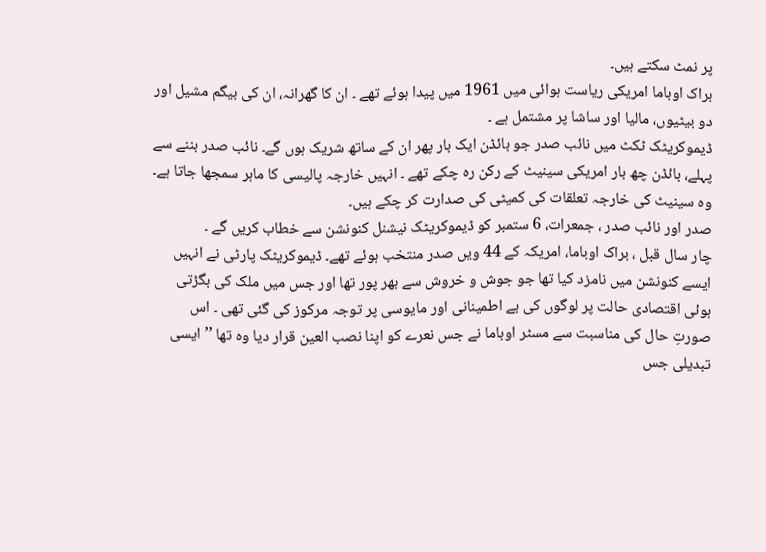پر نمٹ سکتے ہیں۔
براک اوباما امریکی ریاست ہوائی میں 1961 میں پیدا ہوئے تھے ۔ ان کا گھرانہ، ان کی بیگم مشیل اور دو بیٹیوں، مالیا اور ساشا پر مشتمل ہے ۔
ڈیموکریٹک ٹکٹ میں نائب صدر جو بائڈن ایک بار پھر ان کے ساتھ شریک ہوں گے۔ نائب صدر بننے سے پہلے، بائڈن چھ بار امریکی سینیٹ کے رکن رہ چکے تھے ۔ انہیں خارجہ پالیسی کا ماہر سمجھا جاتا ہے۔ وہ سینیٹ کی خارجہ تعلقات کی کمیٹی کی صدارت کر چکے ہیں۔
صدر اور نائب صدر ، جمعرات، 6 ستمبر کو ڈیموکریٹک نیشنل کنونشن سے خطاب کریں گے ۔
چار سال قبل ، براک اوباما، امریکہ کے 44 ویں صدر منتخب ہوئے تھے۔ ڈیموکریٹک پارٹی نے انہیں ایسے کنونشن میں نامزد کیا تھا جو جوش و خروش سے بھر پور تھا اور جس میں ملک کی بگڑتی ہوئی اقتصادی حالت پر لوگوں کی بے اطمینانی اور مایوسی پر توجہ مرکوز کی گئی تھی ۔ اس صورتِ حال کی مناسبت سے مسٹر اوباما نے جس نعرے کو اپنا نصب العین قرار دیا وہ تھا ’’ایسی تبدیلی جس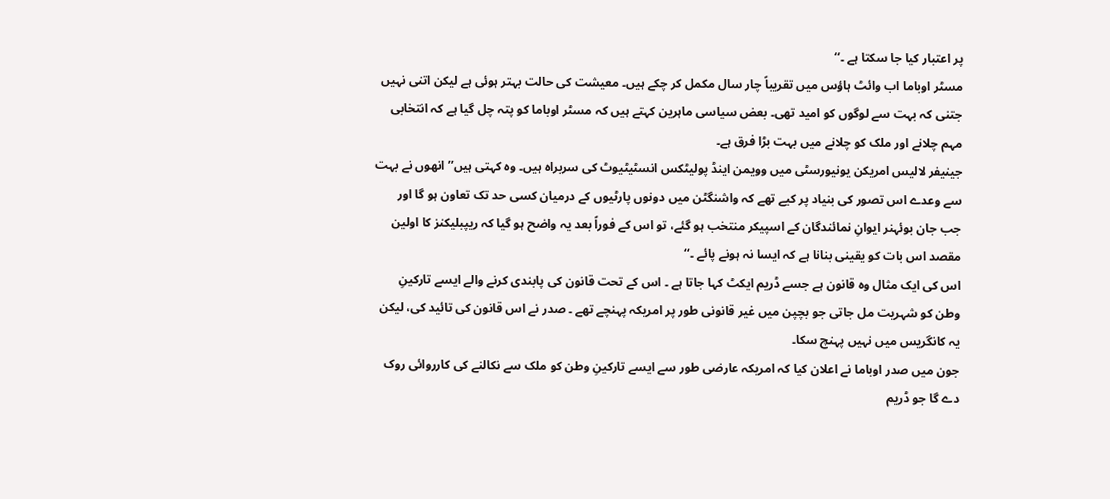پر اعتبار کیا جا سکتا ہے ۔‘‘
مسٹر اوباما اب وائٹ ہاؤس میں تقریباً چار سال مکمل کر چکے ہیں۔ معیشت کی حالت بہتر ہوئی ہے لیکن اتنی نہیں جتنی کہ بہت سے لوگوں کو امید تھی۔ بعض سیاسی ماہرین کہتے ہیں کہ مسٹر اوباما کو پتہ چل گیا ہے کہ انتخابی مہم چلانے اور ملک کو چلانے میں بہت بڑا فرق ہے۔
جینیفر لالیس امریکن یونیورسٹی میں وویمن اینڈ پولیٹکس انسٹیٹیوٹ کی سربراہ ہیں۔ وہ کہتی ہیں’’ انھوں نے بہت سے وعدے اس تصور کی بنیاد پر کیے تھے کہ واشنگٹن میں دونوں پارٹیوں کے درمیان کسی حد تک تعاون ہو گا اور جب جان بوئہنر ایوانِ نمائندگان کے اسپیکر منتخب ہو گئے، تو اس کے فوراً بعد یہ واضح ہو گیا کہ ریپبلیکنز کا اولین مقصد اس بات کو یقینی بنانا ہے کہ ایسا نہ ہونے پائے ۔‘‘
اس کی ایک مثال وہ قانون ہے جسے ڈریم ایکٹ کہا جاتا ہے ۔ اس کے تحت قانون کی پابندی کرنے والے ایسے تارکینِ وطن کو شہریت مل جاتی جو بچپن میں غیر قانونی طور پر امریکہ پہنچے تھے ۔ صدر نے اس قانون کی تائید کی، لیکن یہ کانگریس میں نہیں پہنچ سکا۔
جون میں صدر اوباما نے اعلان کیا کہ امریکہ عارضی طور سے ایسے تارکینِ وطن کو ملک سے نکالنے کی کارروائی روک دے گا جو ڈریم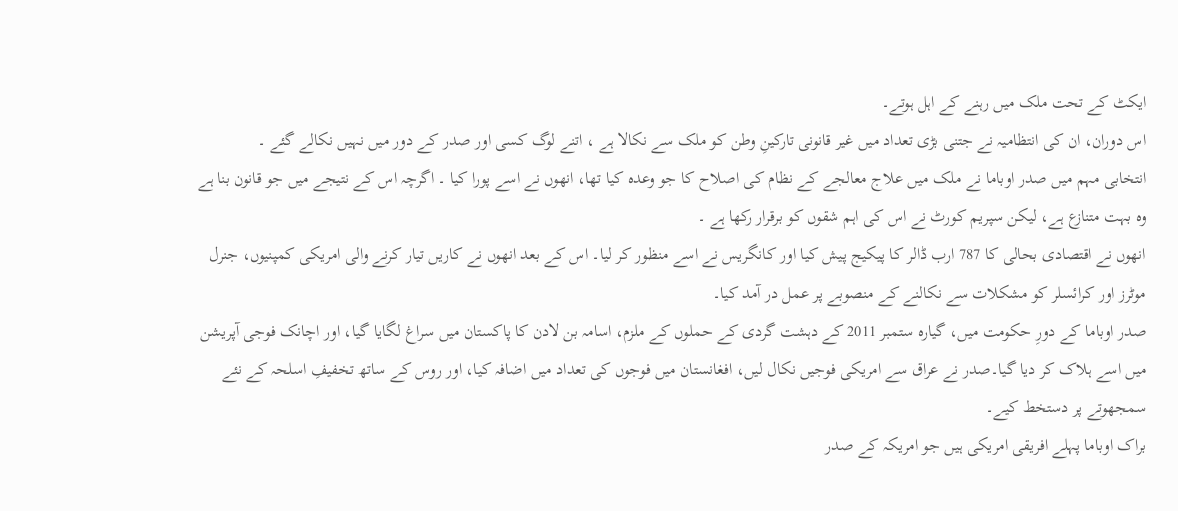ایکٹ کے تحت ملک میں رہنے کے اہل ہوتے۔
اس دوران، ان کی انتظامیہ نے جتنی بڑی تعداد میں غیر قانونی تارکینِ وطن کو ملک سے نکالا ہے ، اتنے لوگ کسی اور صدر کے دور میں نہیں نکالے گئے ۔
انتخابی مہم میں صدر اوباما نے ملک میں علاج معالجے کے نظام کی اصلاح کا جو وعدہ کیا تھا، انھوں نے اسے پورا کیا ۔ اگرچہ اس کے نتیجے میں جو قانون بنا ہے وہ بہت متنازع ہے، لیکن سپریم کورٹ نے اس کی اہم شقوں کو برقرار رکھا ہے ۔
انھوں نے اقتصادی بحالی کا 787 ارب ڈالر کا پیکیج پیش کیا اور کانگریس نے اسے منظور کر لیا۔ اس کے بعد انھوں نے کاریں تیار کرنے والی امریکی کمپنیوں، جنرل موٹرز اور کرائسلر کو مشکلات سے نکالنے کے منصوبے پر عمل در آمد کیا۔
صدر اوباما کے دورِ حکومت میں، گیارہ ستمبر 2011 کے دہشت گردی کے حملوں کے ملزم، اسامہ بن لادن کا پاکستان میں سراغ لگایا گیا، اور اچانک فوجی آپریشن میں اسے ہلاک کر دیا گیا۔صدر نے عراق سے امریکی فوجیں نکال لیں، افغانستان میں فوجوں کی تعداد میں اضافہ کیا، اور روس کے ساتھ تخفیفِ اسلحہ کے نئے سمجھوتے پر دستخط کیے۔
براک اوباما پہلے افریقی امریکی ہیں جو امریکہ کے صدر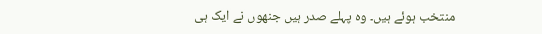منتخب ہوئے ہیں۔ وہ پہلے صدر ہیں جنھوں نے ایک ہی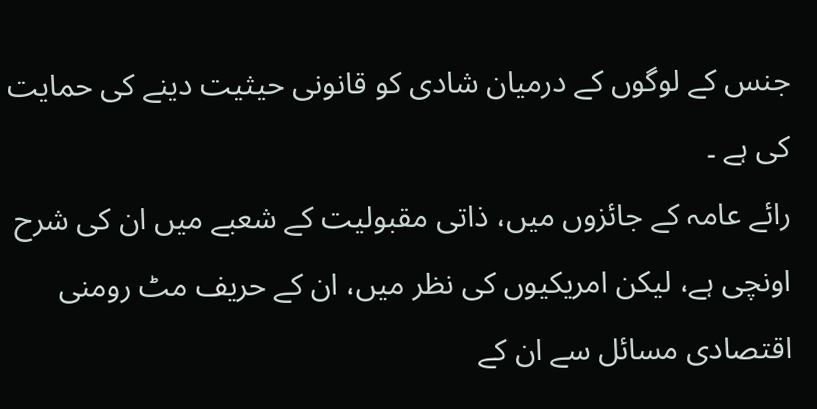جنس کے لوگوں کے درمیان شادی کو قانونی حیثیت دینے کی حمایت کی ہے ۔
رائے عامہ کے جائزوں میں، ذاتی مقبولیت کے شعبے میں ان کی شرح اونچی ہے، لیکن امریکیوں کی نظر میں، ان کے حریف مٹ رومنی اقتصادی مسائل سے ان کے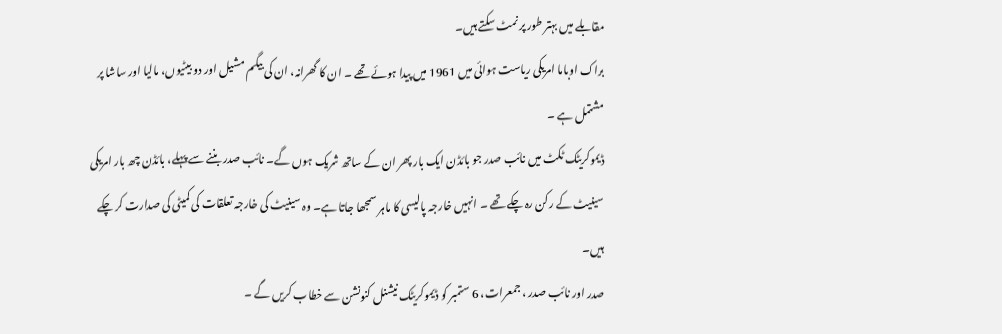مقابلے میں بہتر طور پر نمٹ سکتے ہیں۔
براک اوباما امریکی ریاست ہوائی میں 1961 میں پیدا ہوئے تھے ۔ ان کا گھرانہ، ان کی بیگم مشیل اور دو بیٹیوں، مالیا اور ساشا پر مشتمل ہے ۔
ڈیموکریٹک ٹکٹ میں نائب صدر جو بائڈن ایک بار پھر ان کے ساتھ شریک ہوں گے۔ نائب صدر بننے سے پہلے، بائڈن چھ بار امریکی سینیٹ کے رکن رہ چکے تھے ۔ انہیں خارجہ پالیسی کا ماہر سمجھا جاتا ہے۔ وہ سینیٹ کی خارجہ تعلقات کی کمیٹی کی صدارت کر چکے ہیں۔
صدر اور نائب صدر ، جمعرات، 6 ستمبر کو ڈیموکریٹک نیشنل کنونشن سے خطاب کریں گے ۔